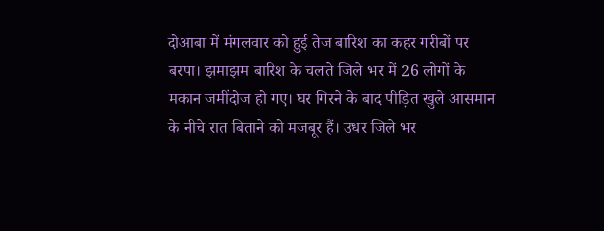दोआबा में मंगलवार को हुई तेज बारिश का कहर गरीबों पर बरपा। झमाझम बारिश के चलते जिले भर में 26 लोगों के मकान जमींदोज हो गए। घर गिरने के बाद पीड़ित खुले आसमान के नीचे रात बिताने को मजबूर हैं। उधर जिले भर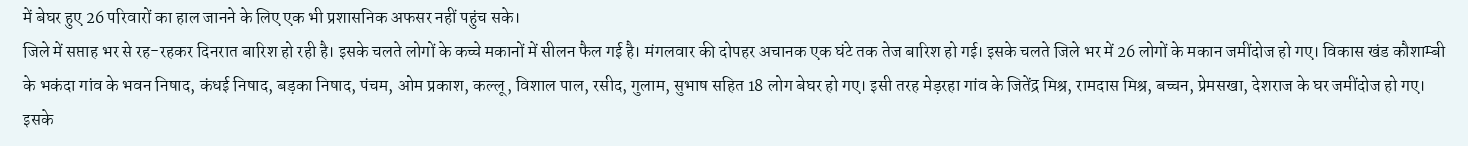में बेघर हुए 26 परिवारों का हाल जानने के लिए एक भी प्रशासनिक अफसर नहीं पहुंच सके।
जिले में सप्ताह भर से रह-रहकर दिनरात बारिश हो रही है। इसके चलते लोगों के कच्चे मकानों में सीलन फैल गई है। मंगलवार की दोपहर अचानक एक घंटे तक तेज बारिश हो गई। इसके चलते जिले भर में 26 लोगों के मकान जमींदोज हो गए। विकास खंड कौशाम्बी के भकंदा गांव के भवन निषाद, कंधई निषाद, बड़का निषाद, पंचम, ओम प्रकाश, कल्लू, विशाल पाल, रसीद, गुलाम, सुभाष सहित 18 लोग बेघर हो गए। इसी तरह मेड़रहा गांव के जितेंद्र मिश्र, रामदास मिश्र, बच्चन, प्रेमसखा, देशराज के घर जमींदोज हो गए।
इसके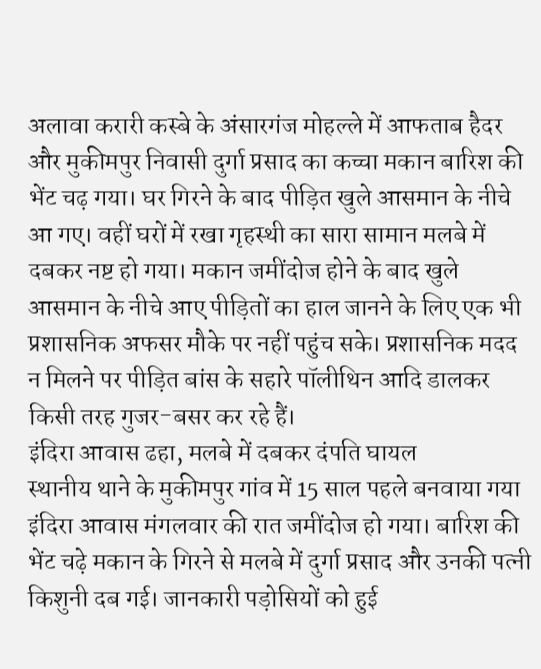अलावा करारी कस्बे के अंसारगंज मोहल्ले में आफताब हैदर और मुकीमपुर निवासी दुर्गा प्रसाद का कच्चा मकान बारिश की भेंट चढ़ गया। घर गिरने के बाद पीड़ित खुले आसमान के नीचे आ गए। वहीं घरों में रखा गृहस्थी का सारा सामान मलबे में दबकर नष्ट हो गया। मकान जमींदोज होने के बाद खुले आसमान के नीचे आए पीड़ितों का हाल जानने के लिए एक भी प्रशासनिक अफसर मौके पर नहीं पहुंच सके। प्रशासनिक मदद न मिलने पर पीड़ित बांस के सहारे पॉलीथिन आदि डालकर किसी तरह गुजर-बसर कर रहे हैं।
इंदिरा आवास ढहा, मलबे में दबकर दंपति घायल
स्थानीय थाने के मुकीमपुर गांव में 15 साल पहले बनवाया गया इंदिरा आवास मंगलवार की रात जमींदोज हो गया। बारिश की भेंट चढ़े मकान के गिरने से मलबे में दुर्गा प्रसाद और उनकी पत्नी किशुनी दब गई। जानकारी पड़ोसियों को हुई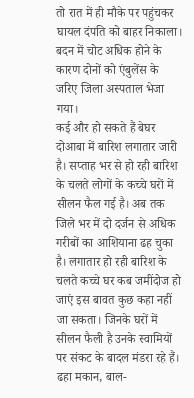तो रात में ही मौके पर पहुंचकर घायल दंपति को बाहर निकाला। बदन में चोट अधिक होने के कारण दोनों को एंबुलेंस के जरिए जिला अस्पताल भेजा गया।
कई और हो सकते हैं बेघर
दोआबा में बारिश लगातार जारी है। सप्ताह भर से हो रही बारिश के चलते लोगों के कच्चे घरों में सीलन फैल गई है। अब तक जिले भर में दो दर्जन से अधिक गरीबों का आशियाना ढह चुका है। लगातार हो रही बारिश के चलते कच्चे घर कब जमींदोज हो जाएं इस बावत कुछ कहा नहीं जा सकता। जिनके घरों में सीलन फैली है उनके स्वामियों पर संकट के बादल मंडरा रहे हैं।
ढहा मकान, बाल-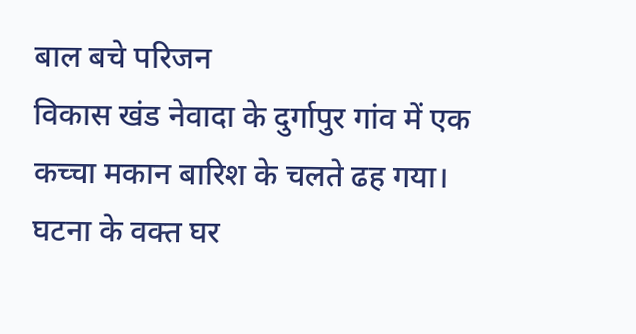बाल बचे परिजन
विकास खंड नेवादा के दुर्गापुर गांव में एक कच्चा मकान बारिश के चलते ढह गया। घटना के वक्त घर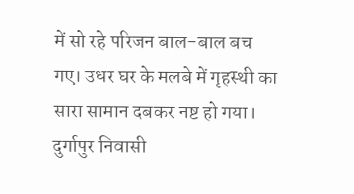में सो रहे परिजन बाल-बाल बच गए। उधर घर के मलबे में गृहस्थी का सारा सामान दबकर नष्ट हो गया।
दुर्गापुर निवासी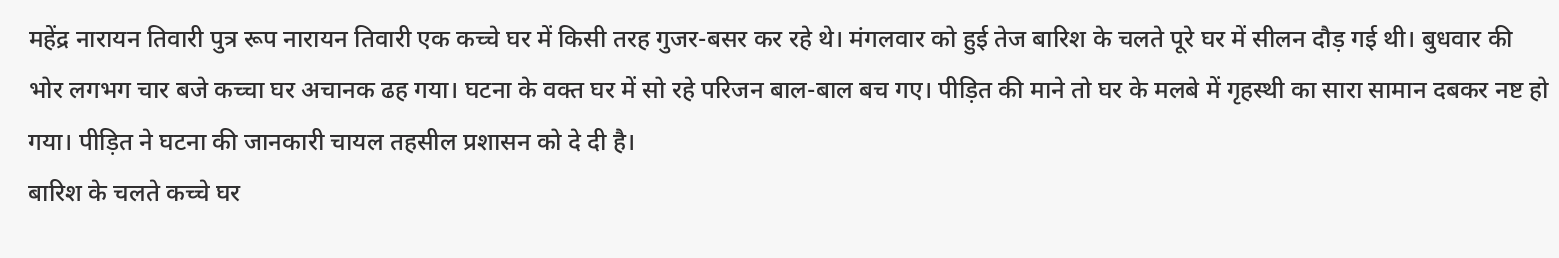महेंद्र नारायन तिवारी पुत्र रूप नारायन तिवारी एक कच्चे घर में किसी तरह गुजर-बसर कर रहे थे। मंगलवार को हुई तेज बारिश के चलते पूरे घर में सीलन दौड़ गई थी। बुधवार की भोर लगभग चार बजे कच्चा घर अचानक ढह गया। घटना के वक्त घर में सो रहे परिजन बाल-बाल बच गए। पीड़ित की माने तो घर के मलबे में गृहस्थी का सारा सामान दबकर नष्ट हो गया। पीड़ित ने घटना की जानकारी चायल तहसील प्रशासन को दे दी है।
बारिश के चलते कच्चे घर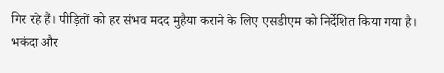गिर रहे हैं। पीड़ितों को हर संभव मदद मुहैया कराने के लिए एसडीएम को निर्देशित किया गया है। भकंदा और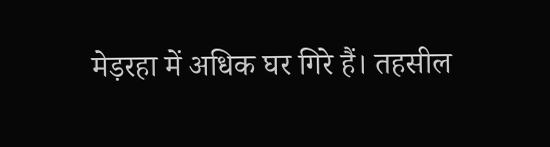मेड़रहा में अधिक घर गिरे हैं। तहसील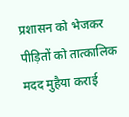प्रशासन को भेजकर पीड़ितों को तात्कालिक मदद मुहैया कराई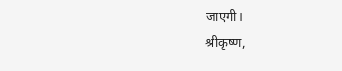जाएगी।
श्रीकृष्ण,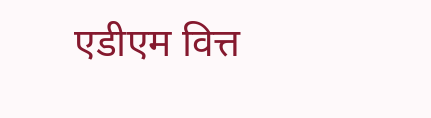एडीएम वित्त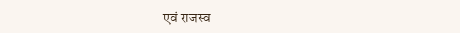एवं राजस्व